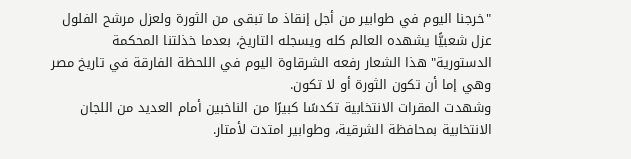"خرجنا اليوم في طوابير من أجل إنقاذ ما تبقى من الثورة ولعزل مرشح الفلول عزل شعبيًّا يشهده العالم كله ويسجله التاريخ، بعدما خذلتنا المحكمة الدستورية" هذا الشعار رفعه الشرقاوة اليوم في اللحظة الفارقة في تاريخ مصر وهي إما أن تكون الثورة أو لا تكون.
وشهدت المقرات الانتخابية تكدسًا كبيرًا من الناخبين أمام العديد من اللجان الانتخابية بمحافظة الشرقية، وطوابير امتدت لأمتار.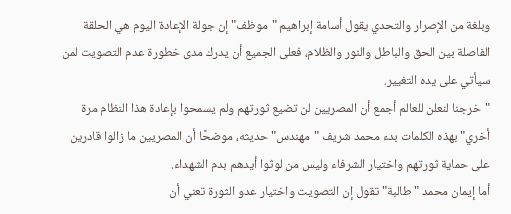وبلغة من الإصرار والتحدي يقول أسامة إبراهيم "موظف" إن جولة الإعادة اليوم هي الحلقة الفاصلة بين الحق والباطل والنور والظلام، فعلى الجميع أن يدرك مدى خطورة عدم التصويت لمن سيأتي على يده التغيير.
"خرجنا لنعلن للعالم أجمع أن المصريين لن تضيع ثورتهم ولم يسمحوا بإعادة هذا النظام مرة أخري" بهذه الكلمات بدء محمد شريف "مهندس" حديثه، موضحًا أن المصريين ما زالوا قادرين على حماية ثورتهم واختيار الشرفاء وليس من لوثوا أيدهم بدم الشهداء.
أما إيمان محمد "طالبة" تقول إن التصويت واختيار عدو الثورة تعني أن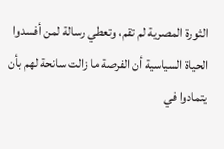الثورة المصرية لم تقم، وتعطي رسالة لمن أفسدوا الحياة السياسية أن الفرصة ما زالت سانحة لهم بأن يتمادوا في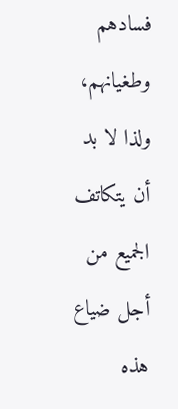فسادهم وطغيانهم، ولذا لا بد أن يتكاتف الجميع من أجل ضياع هذه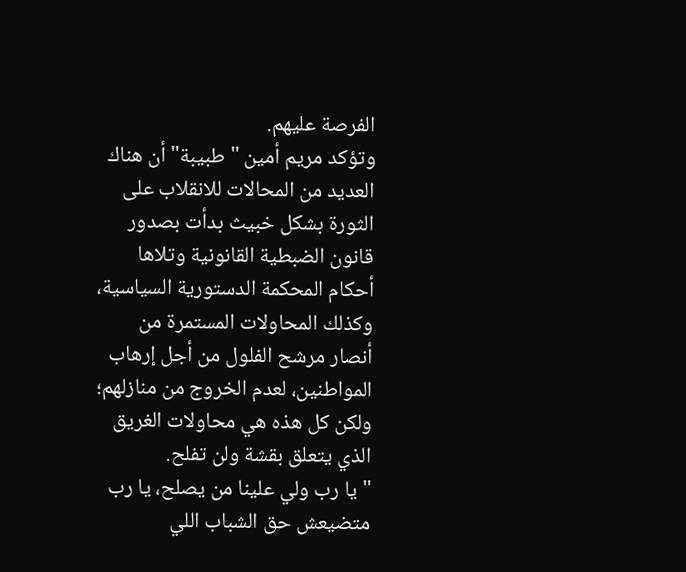الفرصة عليهم.
وتؤكد مريم أمين "طبيبة" أن هناك العديد من المحالات للانقلاب على الثورة بشكل خبيث بدأت بصدور قانون الضبطية القانونية وتلاها أحكام المحكمة الدستورية السياسية، وكذلك المحاولات المستمرة من أنصار مرشح الفلول من أجل إرهاب المواطنين، لعدم الخروج من منازلهم؛ ولكن كل هذه هي محاولات الغريق الذي يتعلق بقشة ولن تفلح.
"يا رب ولي علينا من يصلح، يا رب متضيعش حق الشباب اللي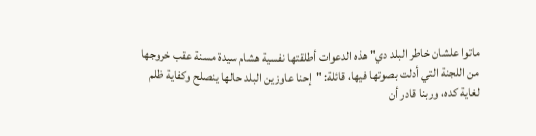ماتوا علشان خاطر البلد دي" هذه الدعوات أطلقتها نفسية هشام سيدة مسنة عقب خروجها من اللجنة التي أدلت بصوتها فيها، قائلة: "إحنا عاوزين البلد حالها ينصلح وكفاية ظلم لغاية كده، وربنا قادر أن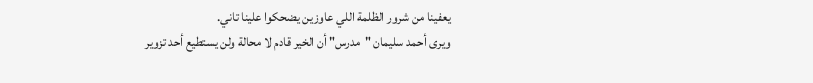يعفينا من شرور الظلمة اللي عاوزين يضحكوا علينا تاني.
ويرى أحمد سليمان "مدرس" أن الخير قادم لا محالة ولن يستطيع أحد تزوير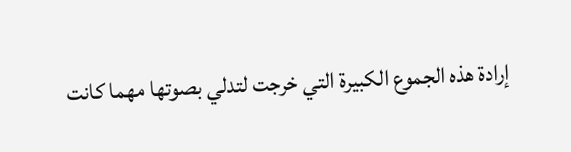إرادة هذه الجموع الكبيرة التي خرجت لتدلي بصوتها مهما كانت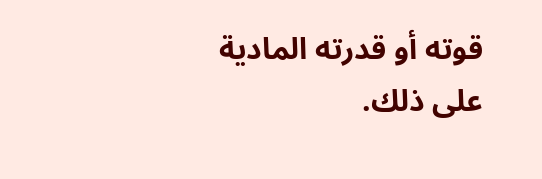قوته أو قدرته المادية على ذلك.